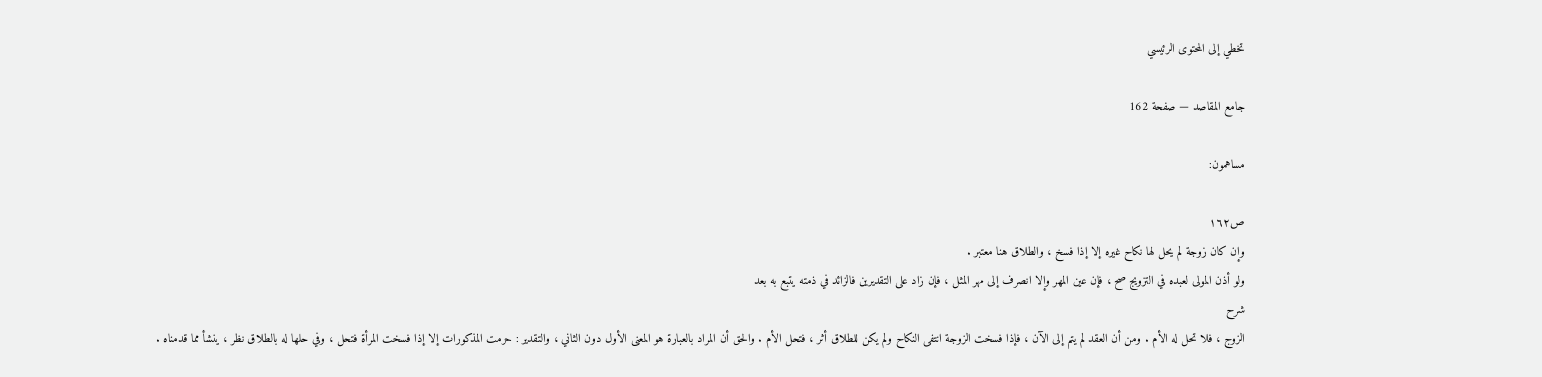تخطي إلى المحتوى الرئيسي

جامع المقاصد — صفحة 162

مساهمون:

ص١٦٢
وإن كان زوجة لم يحل لها نكاح غيره إلا إذا فسخ ، والطلاق هنا معتبر .
ولو أذن المولى لعبده في التزويج صح ، فإن عين المهر وإلا انصرف إلى مهر المثل ، فإن زاد على التقديرين فالزائد في ذمته يتبع به بعد
شرح
الزوج ، فلا تحل له الأم . ومن أن العقد لم يتم إلى الآن ، فإذا فسخت الزوجة انتفى النكاح ولم يكن للطلاق أثر ، فتحل الأم . والحق أن المراد بالعبارة هو المعنى الأول دون الثاني ، والتقدير : حرمت المذكورات إلا إذا فسخت المرأة فتحل ، وفي حلها له بالطلاق نظر ، ينشأ مما قدمناه .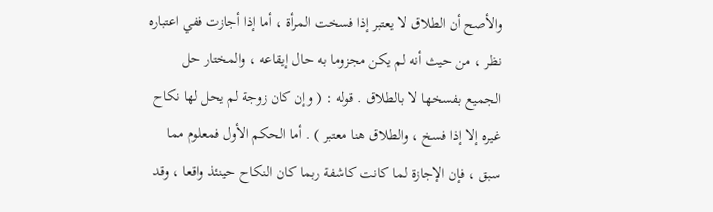والأصح أن الطلاق لا يعتبر إذا فسخت المرأة ، أما إذا أجازت ففي اعتباره نظر ، من حيث أنه لم يكن مجزوما به حال إيقاعه ، والمختار حل الجميع بفسخها لا بالطلاق . قوله : ( وإن كان زوجة لم يحل لها نكاح غيره إلا إذا فسخ ، والطلاق هنا معتبر ) . أما الحكم الأول فمعلوم مما سبق ، فإن الإجازة لما كانت كاشفة ربما كان النكاح حينئذ واقعا ، وقد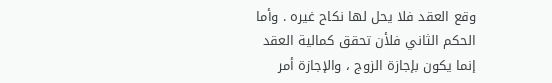وقع العقد فلا يحل لها نكاح غيره . وأما الحكم الثاني فلأن تحقق كمالية العقد إنما يكون بإجازة الزوج ، والإجازة أمر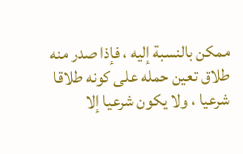ممكن بالنسبة إليه ، فإذا صدر منه طلاق تعين حمله على كونه طلاقا شرعيا ، ولا يكون شرعيا إلا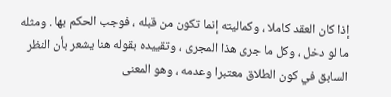إذا كان العقد كاملا ، وكماليته إنما تكون من قبله ، فوجب الحكم بها . ومثله ما لو دخل ، وكل ما جرى هذا المجرى ، وتقييده بقوله هنا يشعر بأن النظر السابق في كون الطلاق معتبرا وعدمه ، وهو المعنى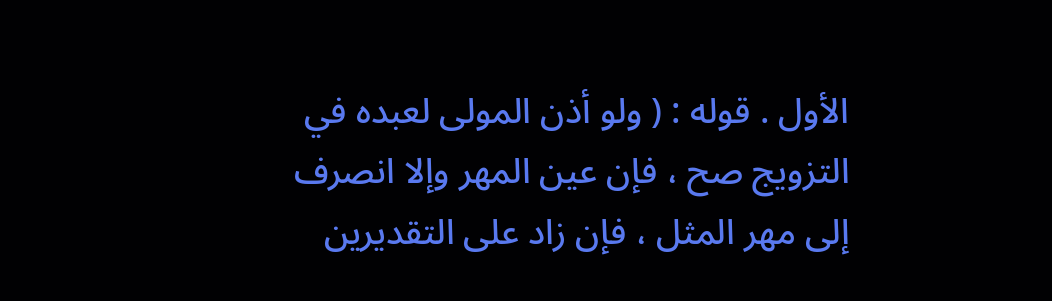الأول . قوله : ( ولو أذن المولى لعبده في التزويج صح ، فإن عين المهر وإلا انصرف إلى مهر المثل ، فإن زاد على التقديرين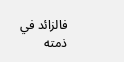فالزائد في ذمته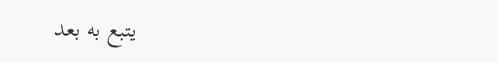يتبع به بعد